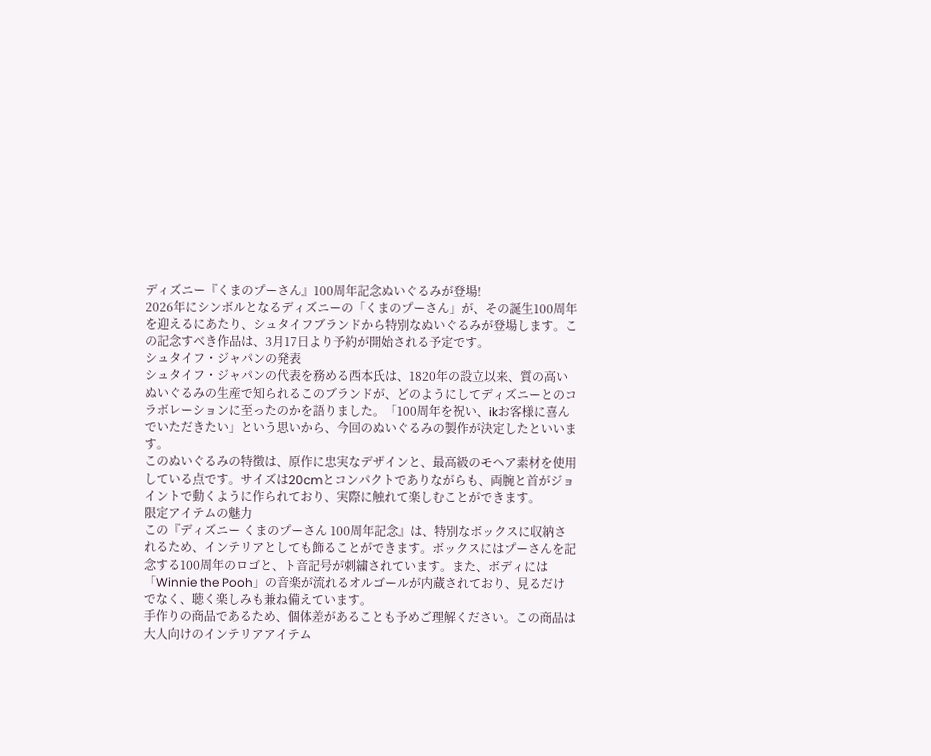ディズニー『くまのプーさん』100周年記念ぬいぐるみが登場!
2026年にシンボルとなるディズニーの「くまのプーさん」が、その誕生100周年を迎えるにあたり、シュタイフブランドから特別なぬいぐるみが登場します。この記念すべき作品は、3月17日より予約が開始される予定です。
シュタイフ・ジャパンの発表
シュタイフ・ジャパンの代表を務める西本氏は、1820年の設立以来、質の高いぬいぐるみの生産で知られるこのブランドが、どのようにしてディズニーとのコラボレーションに至ったのかを語りました。「100周年を祝い、ikお客様に喜んでいただきたい」という思いから、今回のぬいぐるみの製作が決定したといいます。
このぬいぐるみの特徴は、原作に忠実なデザインと、最高級のモヘア素材を使用している点です。サイズは20cmとコンパクトでありながらも、両腕と首がジョイントで動くように作られており、実際に触れて楽しむことができます。
限定アイテムの魅力
この『ディズニー くまのプーさん 100周年記念』は、特別なボックスに収納されるため、インテリアとしても飾ることができます。ボックスにはプーさんを記念する100周年のロゴと、ト音記号が刺繍されています。また、ボディには「Winnie the Pooh」の音楽が流れるオルゴールが内蔵されており、見るだけでなく、聴く楽しみも兼ね備えています。
手作りの商品であるため、個体差があることも予めご理解ください。この商品は大人向けのインテリアアイテム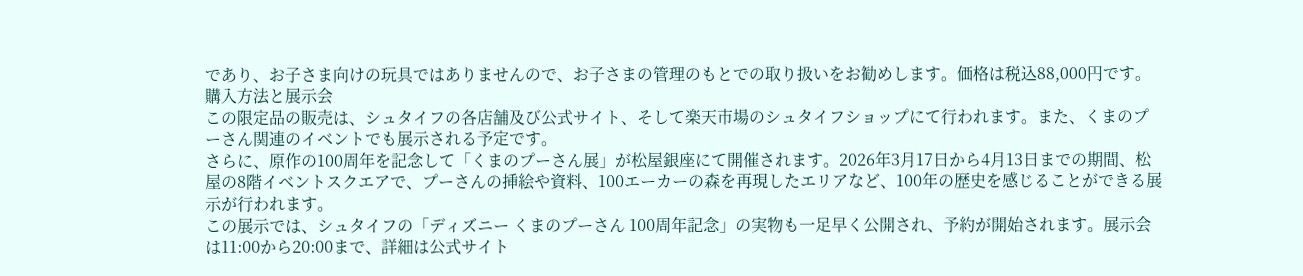であり、お子さま向けの玩具ではありませんので、お子さまの管理のもとでの取り扱いをお勧めします。価格は税込88,000円です。
購入方法と展示会
この限定品の販売は、シュタイフの各店舗及び公式サイト、そして楽天市場のシュタイフショップにて行われます。また、くまのプーさん関連のイベントでも展示される予定です。
さらに、原作の100周年を記念して「くまのプーさん展」が松屋銀座にて開催されます。2026年3月17日から4月13日までの期間、松屋の8階イベントスクエアで、プーさんの挿絵や資料、100エーカーの森を再現したエリアなど、100年の歴史を感じることができる展示が行われます。
この展示では、シュタイフの「ディズニー くまのプーさん 100周年記念」の実物も一足早く公開され、予約が開始されます。展示会は11:00から20:00まで、詳細は公式サイト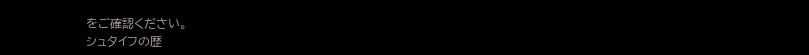をご確認ください。
シュタイフの歴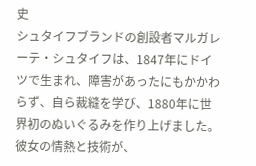史
シュタイフブランドの創設者マルガレーテ・シュタイフは、1847年にドイツで生まれ、障害があったにもかかわらず、自ら裁縫を学び、1880年に世界初のぬいぐるみを作り上げました。彼女の情熱と技術が、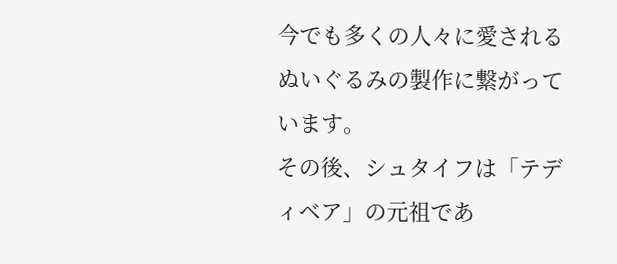今でも多くの人々に愛されるぬいぐるみの製作に繋がっています。
その後、シュタイフは「テディベア」の元祖であ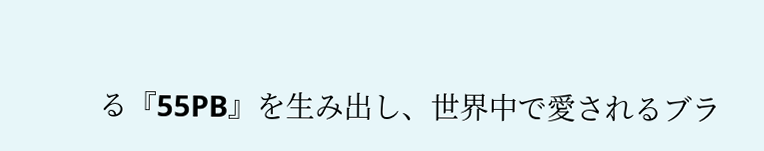る『55PB』を生み出し、世界中で愛されるブラ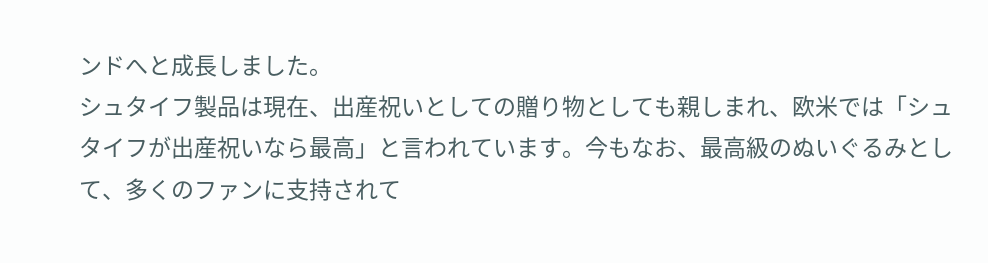ンドへと成長しました。
シュタイフ製品は現在、出産祝いとしての贈り物としても親しまれ、欧米では「シュタイフが出産祝いなら最高」と言われています。今もなお、最高級のぬいぐるみとして、多くのファンに支持されて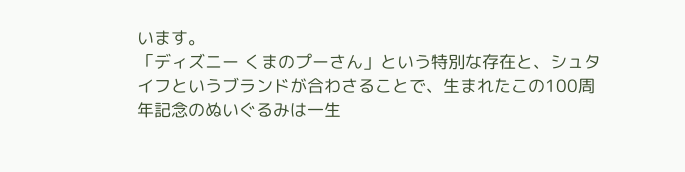います。
「ディズニー くまのプーさん」という特別な存在と、シュタイフというブランドが合わさることで、生まれたこの100周年記念のぬいぐるみは一生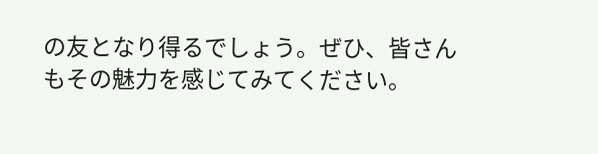の友となり得るでしょう。ぜひ、皆さんもその魅力を感じてみてください。